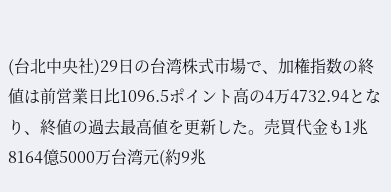(台北中央社)29日の台湾株式市場で、加権指数の終値は前営業日比1096.5ポイント高の4万4732.94となり、終値の過去最高値を更新した。売買代金も1兆8164億5000万台湾元(約9兆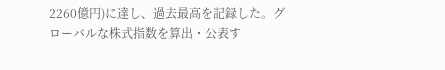2260億円)に達し、過去最高を記録した。グローバルな株式指数を算出・公表す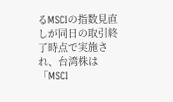るMSCIの指数見直しが同日の取引終了時点で実施され、台湾株は「MSCI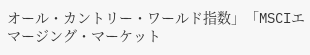オール・カントリー・ワールド指数」「MSCIエマージング・マーケット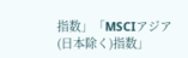指数」「MSCIアジア(日本除く)指数」